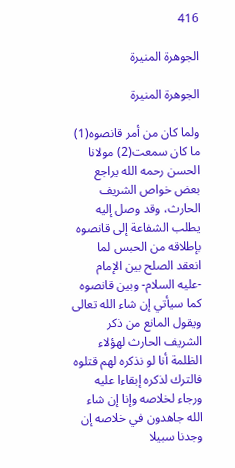416

الجوهرة المنيرة

الجوهرة المنيرة

ولما كان من أمر قانصوه(1) ما كان سمعت(2) مولانا الحسن رحمه الله يراجع بعض خواص الشريف الحارث، وقد وصل إليه يطلب الشفاعة إلى قانصوه بإطلاقه من الحبس لما انعقد الصلح بين الإمام -عليه السلام- وبين قانصوه كما سيأتي إن شاء الله تعالى ويقول المانع من ذكر الشريف الحارث لهؤلاء الظلمة أنا لو نذكره لهم قتلوه فالترك لذكره إبقاءا عليه ورجاء لخلاصه وإنا إن شاء الله جاهدون في خلاصه إن وجدنا سبيلا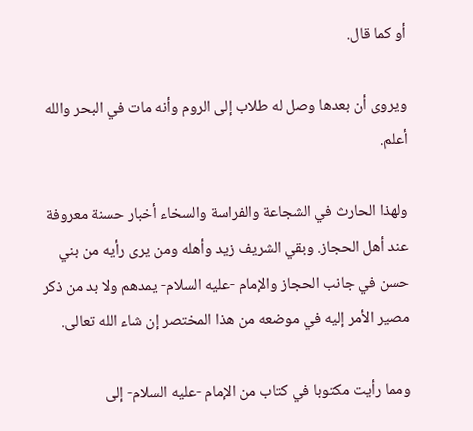أو كما قال.

ويروى أن بعدها وصل له طلاب إلى الروم وأنه مات في البحر والله أعلم.

ولهذا الحارث في الشجاعة والفراسة والسخاء أخبار حسنة معروفة عند أهل الحجاز. وبقي الشريف زيد وأهله ومن يرى رأيه من بني حسن في جانب الحجاز والإمام -عليه السلام- يمدهم ولا بد من ذكر مصير الأمر إليه في موضعه من هذا المختصر إن شاء الله تعالى.

ومما رأيت مكتوبا في كتاب من الإمام -عليه السلام- إلى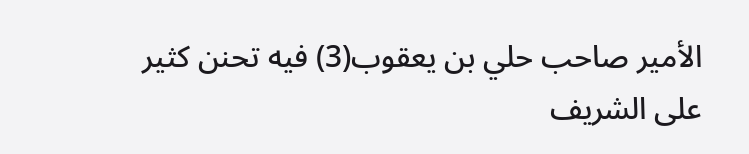الأمير صاحب حلي بن يعقوب(3) فيه تحنن كثير على الشريف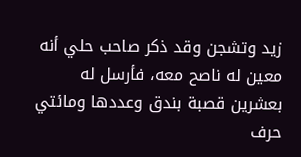زيد وتشجن وقد ذكر صاحب حلي أنه معين له ناصح معه، فأرسل له بعشرين قصبة بندق وعددها ومائتي حرف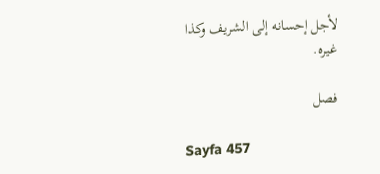لأجل إحسانه إلى الشريف وكذا غيره.

فصل

Sayfa 457